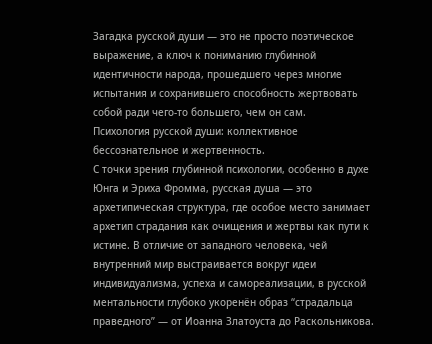Загадка русской души — это не просто поэтическое выражение, а ключ к пониманию глубинной идентичности народа, прошедшего через многие испытания и сохранившего способность жертвовать собой ради чего-то большего, чем он сам.
Психология русской души: коллективное бессознательное и жертвенность.
С точки зрения глубинной психологии, особенно в духе Юнга и Эриха Фромма, русская душа — это архетипическая структура, где особое место занимает архетип страдания как очищения и жертвы как пути к истине. В отличие от западного человека, чей внутренний мир выстраивается вокруг идеи индивидуализма, успеха и самореализации, в русской ментальности глубоко укоренён образ “страдальца праведного” — от Иоанна Златоуста до Раскольникова.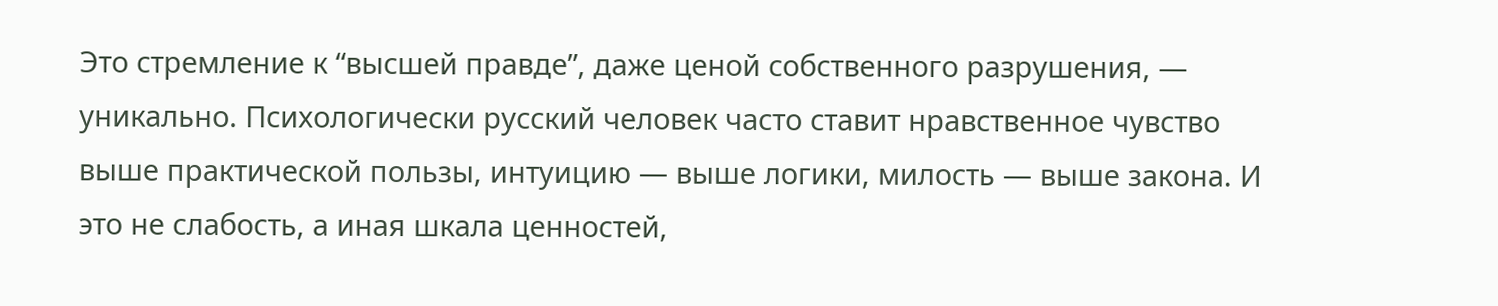Это стремление к “высшей правде”, даже ценой собственного разрушения, — уникально. Психологически русский человек часто ставит нравственное чувство выше практической пользы, интуицию — выше логики, милость — выше закона. И это не слабость, а иная шкала ценностей,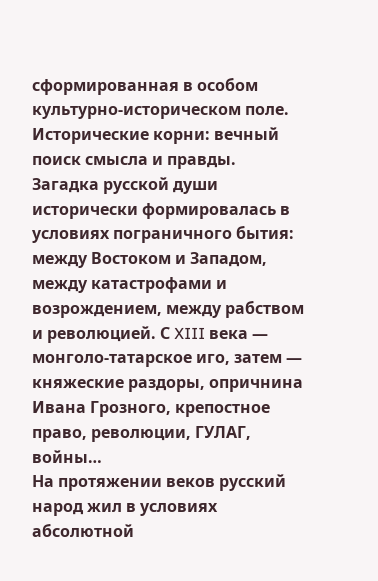сформированная в особом культурно-историческом поле.
Исторические корни: вечный поиск смысла и правды.
Загадка русской души исторически формировалась в условиях пограничного бытия: между Востоком и Западом, между катастрофами и возрождением, между рабством и революцией. С XIII века — монголо-татарское иго, затем — княжеские раздоры, опричнина Ивана Грозного, крепостное право, революции, ГУЛАГ, войны…
На протяжении веков русский народ жил в условиях абсолютной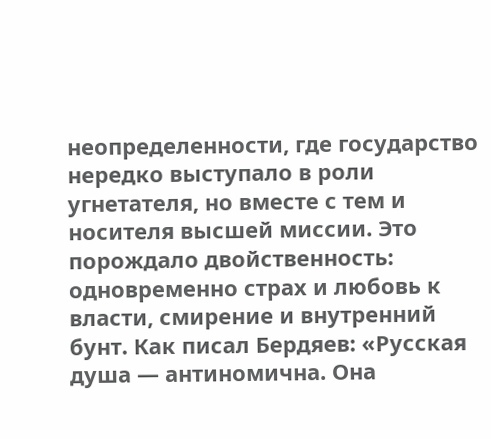неопределенности, где государство нередко выступало в роли угнетателя, но вместе с тем и носителя высшей миссии. Это порождало двойственность: одновременно страх и любовь к власти, смирение и внутренний бунт. Как писал Бердяев: «Русская душа — антиномична. Она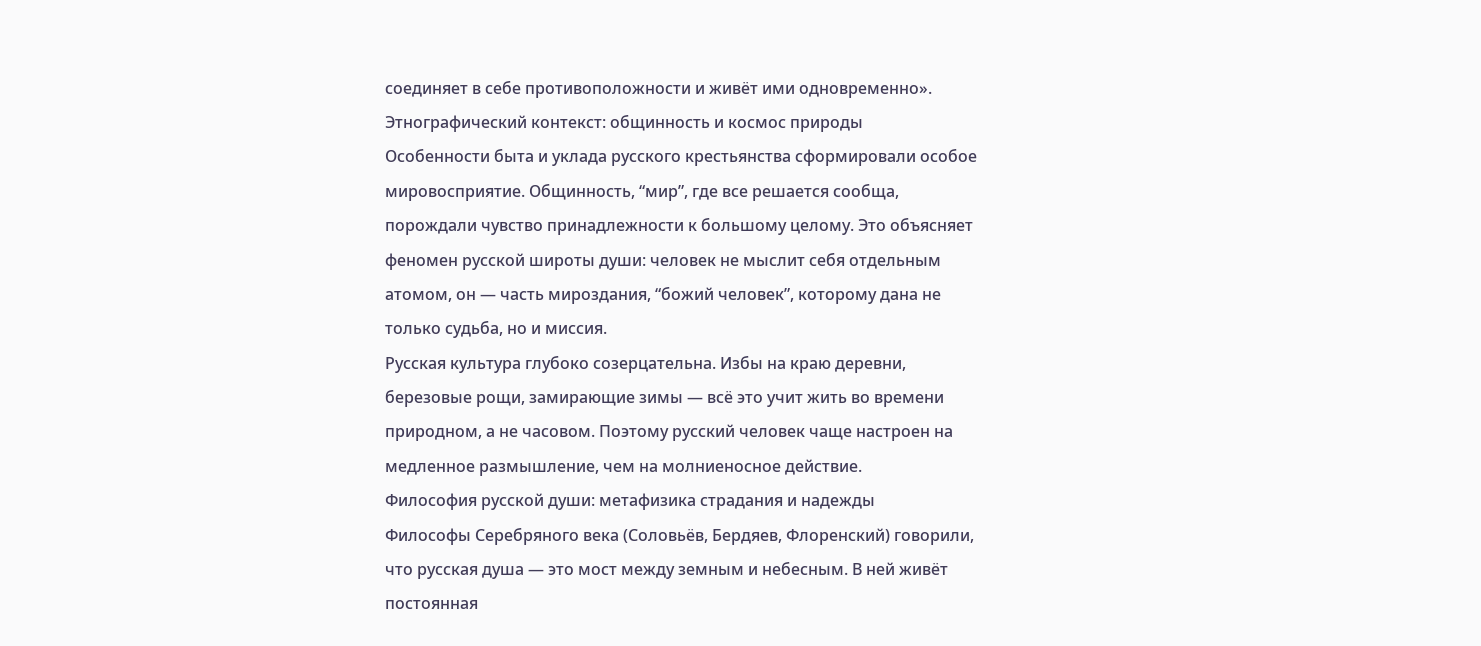соединяет в себе противоположности и живёт ими одновременно».
Этнографический контекст: общинность и космос природы
Особенности быта и уклада русского крестьянства сформировали особое мировосприятие. Общинность, “мир”, где все решается сообща, порождали чувство принадлежности к большому целому. Это объясняет феномен русской широты души: человек не мыслит себя отдельным атомом, он — часть мироздания, “божий человек”, которому дана не только судьба, но и миссия.
Русская культура глубоко созерцательна. Избы на краю деревни, березовые рощи, замирающие зимы — всё это учит жить во времени природном, а не часовом. Поэтому русский человек чаще настроен на медленное размышление, чем на молниеносное действие.
Философия русской души: метафизика страдания и надежды
Философы Серебряного века (Соловьёв, Бердяев, Флоренский) говорили, что русская душа — это мост между земным и небесным. В ней живёт постоянная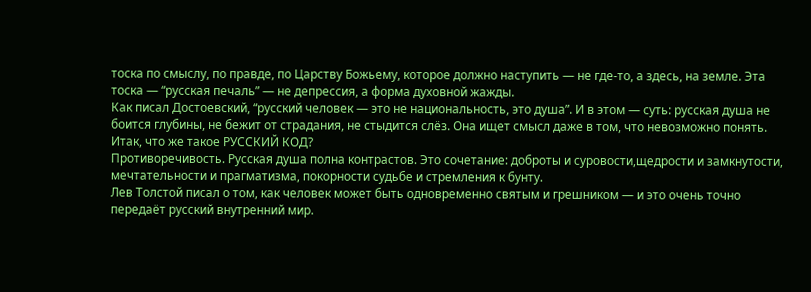тоска по смыслу, по правде, по Царству Божьему, которое должно наступить — не где-то, а здесь, на земле. Эта тоска — “русская печаль” — не депрессия, а форма духовной жажды.
Как писал Достоевский, “русский человек — это не национальность, это душа”. И в этом — суть: русская душа не боится глубины, не бежит от страдания, не стыдится слёз. Она ищет смысл даже в том, что невозможно понять.
Итак, что же такое РУССКИЙ КОД?
Противоречивость. Русская душа полна контрастов. Это сочетание: доброты и суровости,щедрости и замкнутости, мечтательности и прагматизма, покорности судьбе и стремления к бунту.
Лев Толстой писал о том, как человек может быть одновременно святым и грешником — и это очень точно передаёт русский внутренний мир.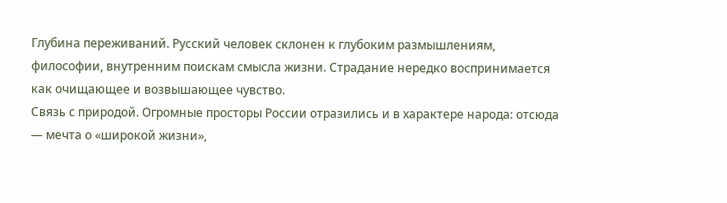Глубина переживаний. Русский человек склонен к глубоким размышлениям, философии, внутренним поискам смысла жизни. Страдание нередко воспринимается как очищающее и возвышающее чувство.
Связь с природой. Огромные просторы России отразились и в характере народа: отсюда — мечта о «широкой жизни»,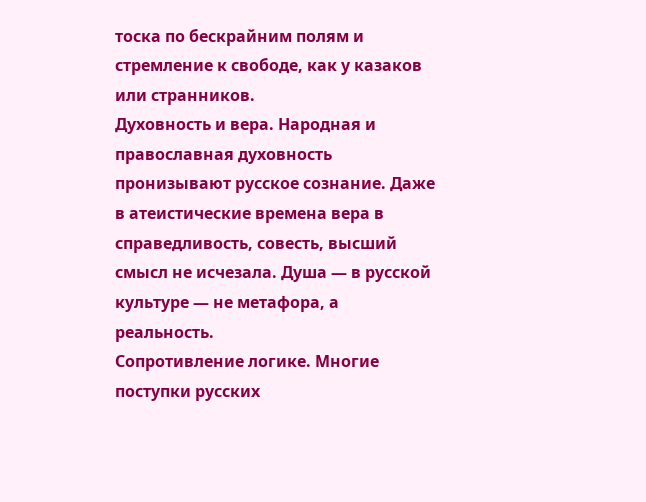тоска по бескрайним полям и стремление к свободе, как у казаков или странников.
Духовность и вера. Народная и православная духовность пронизывают русское сознание. Даже в атеистические времена вера в справедливость, совесть, высший смысл не исчезала. Душа — в русской культуре — не метафора, а реальность.
Сопротивление логике. Многие поступки русских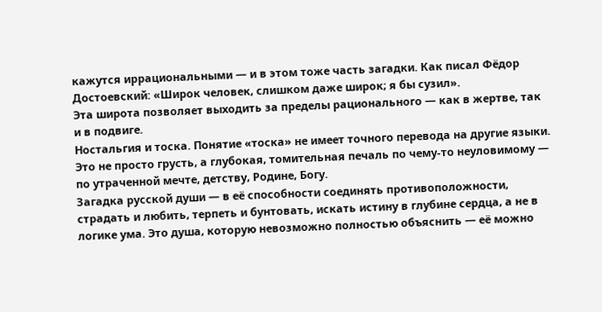кажутся иррациональными — и в этом тоже часть загадки. Как писал Фёдор Достоевский: «Широк человек, слишком даже широк; я бы сузил».
Эта широта позволяет выходить за пределы рационального — как в жертве, так и в подвиге.
Ностальгия и тоска. Понятие «тоска» не имеет точного перевода на другие языки. Это не просто грусть, а глубокая, томительная печаль по чему-то неуловимому — по утраченной мечте, детству, Родине, Богу.
Загадка русской души — в её способности соединять противоположности, страдать и любить, терпеть и бунтовать, искать истину в глубине сердца, а не в логике ума. Это душа, которую невозможно полностью объяснить — её можно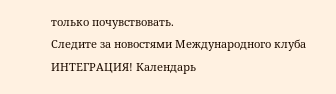только почувствовать.
Следите за новостями Международного клуба ИНТЕГРАЦИЯ! Календарь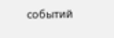событий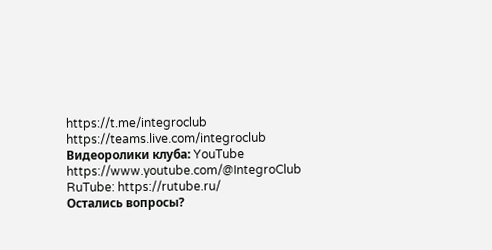https://t.me/integroclub
https://teams.live.com/integroclub
Видеоролики клуба: YouTube https://www.youtube.com/@IntegroClub
RuTube: https://rutube.ru/
Остались вопросы?